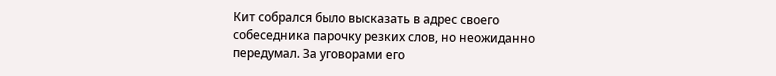Кит собрался было высказать в адрес своего собеседника парочку резких слов, но неожиданно передумал. За уговорами его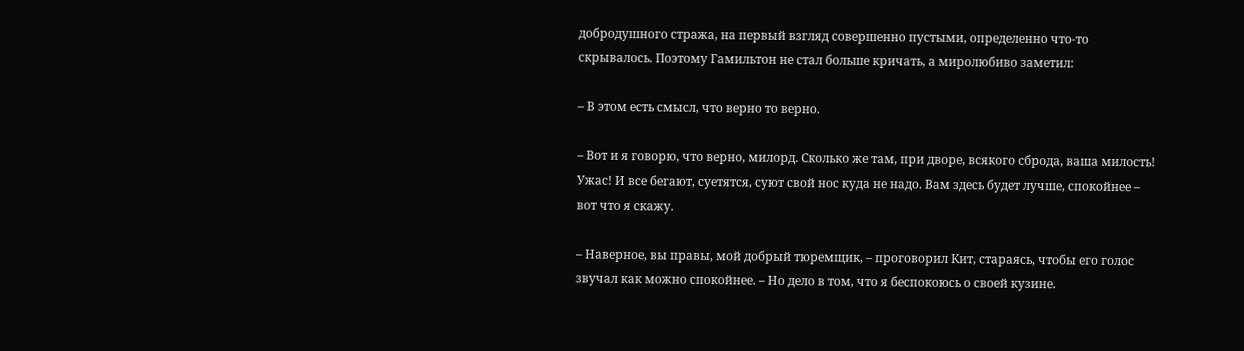добродушного стража, на первый взгляд совершенно пустыми, определенно что-то скрывалось. Поэтому Гамильтон не стал больше кричать, а миролюбиво заметил:

– В этом есть смысл, что верно то верно.

– Вот и я говорю, что верно, милорд. Сколько же там, при дворе, всякого сброда, ваша милость! Ужас! И все бегают, суетятся, суют свой нос куда не надо. Вам здесь будет лучше, спокойнее – вот что я скажу.

– Наверное, вы правы, мой добрый тюремщик, – проговорил Кит, стараясь, чтобы его голос звучал как можно спокойнее. – Но дело в том, что я беспокоюсь о своей кузине.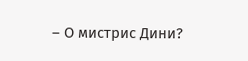– О мистрис Дини?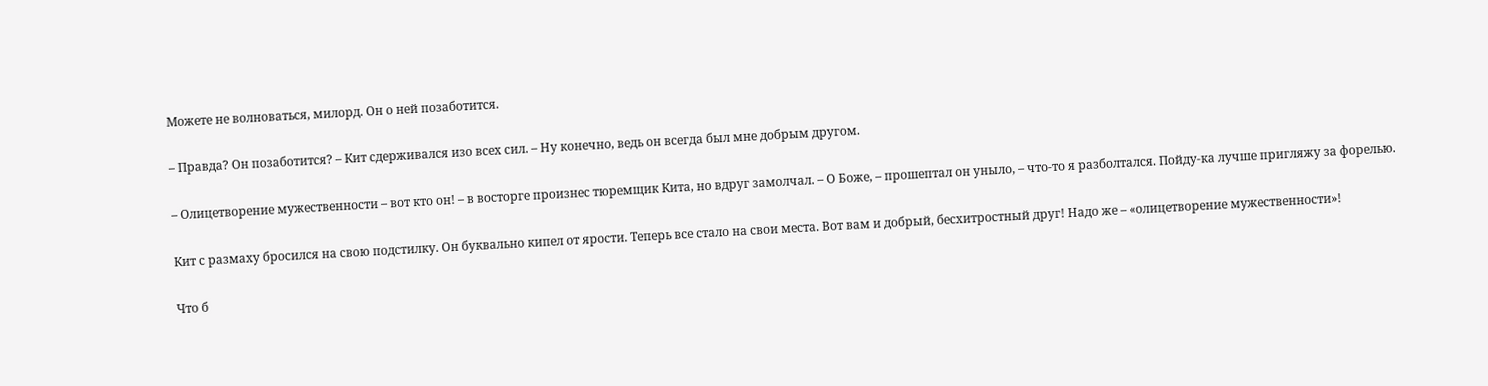Можете не волноваться, милорд. Он о ней позаботится.

– Правда? Он позаботится? – Кит сдерживался изо всех сил. – Ну конечно, ведь он всегда был мне добрым другом.

– Олицетворение мужественности – вот кто он! – в восторге произнес тюремщик Кита, но вдруг замолчал. – О Боже, – прошептал он уныло, – что-то я разболтался. Пойду-ка лучше пригляжу за форелью.

Кит с размаху бросился на свою подстилку. Он буквально кипел от ярости. Теперь все стало на свои места. Вот вам и добрый, бесхитростный друг! Надо же – «олицетворение мужественности»!

Что б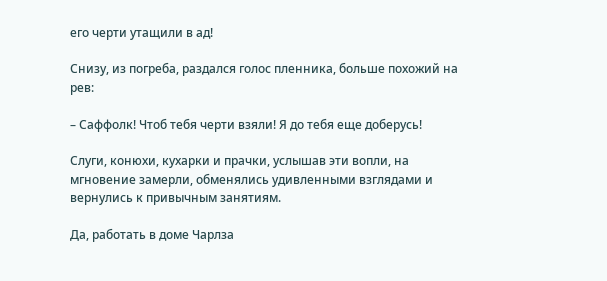его черти утащили в ад!

Снизу, из погреба, раздался голос пленника, больше похожий на рев:

– Саффолк! Чтоб тебя черти взяли! Я до тебя еще доберусь!

Слуги, конюхи, кухарки и прачки, услышав эти вопли, на мгновение замерли, обменялись удивленными взглядами и вернулись к привычным занятиям.

Да, работать в доме Чарлза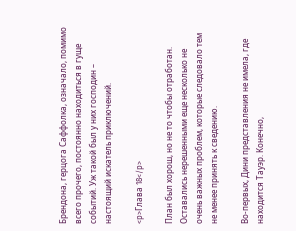Брендона, герцога Саффолка, означало, помимо всего прочего, постоянно находиться в гуще событий. Уж такой был у них господин – настоящий искатель приключений.

<p>Глава 18</p>

План был хорош, но не то чтобы отработан. Оставались нерешенными еще несколько не очень важных проблем, которые следовало тем не менее принять к сведению.

Во-первых, Дини представления не имела, где находится Тауэр. Конечно,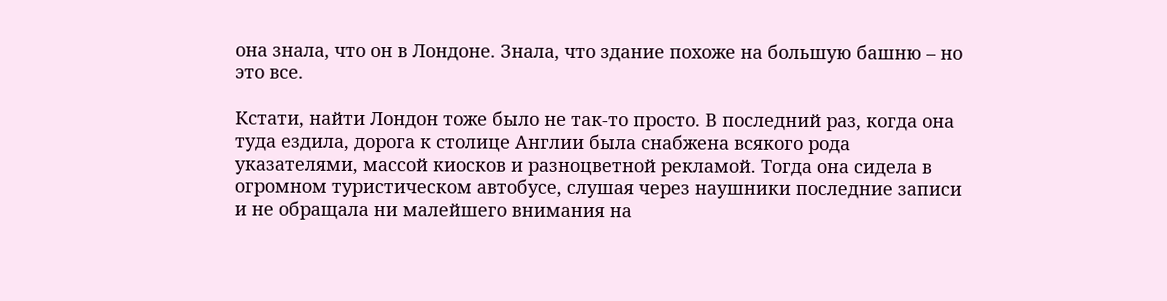она знала, что он в Лондоне. Знала, что здание похоже на большую башню – но это все.

Кстати, найти Лондон тоже было не так-то просто. В последний раз, когда она туда ездила, дорога к столице Англии была снабжена всякого рода указателями, массой киосков и разноцветной рекламой. Тогда она сидела в огромном туристическом автобусе, слушая через наушники последние записи и не обращала ни малейшего внимания на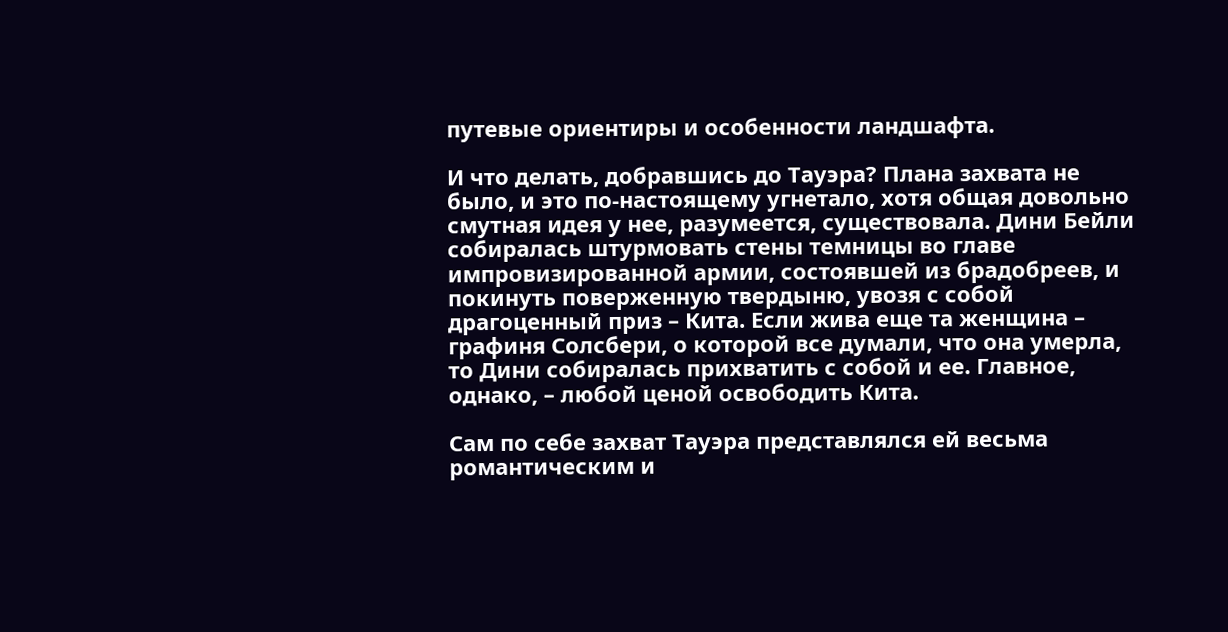путевые ориентиры и особенности ландшафта.

И что делать, добравшись до Тауэра? Плана захвата не было, и это по-настоящему угнетало, хотя общая довольно смутная идея у нее, разумеется, существовала. Дини Бейли собиралась штурмовать стены темницы во главе импровизированной армии, состоявшей из брадобреев, и покинуть поверженную твердыню, увозя с собой драгоценный приз – Кита. Если жива еще та женщина – графиня Солсбери, о которой все думали, что она умерла, то Дини собиралась прихватить с собой и ее. Главное, однако, – любой ценой освободить Кита.

Сам по себе захват Тауэра представлялся ей весьма романтическим и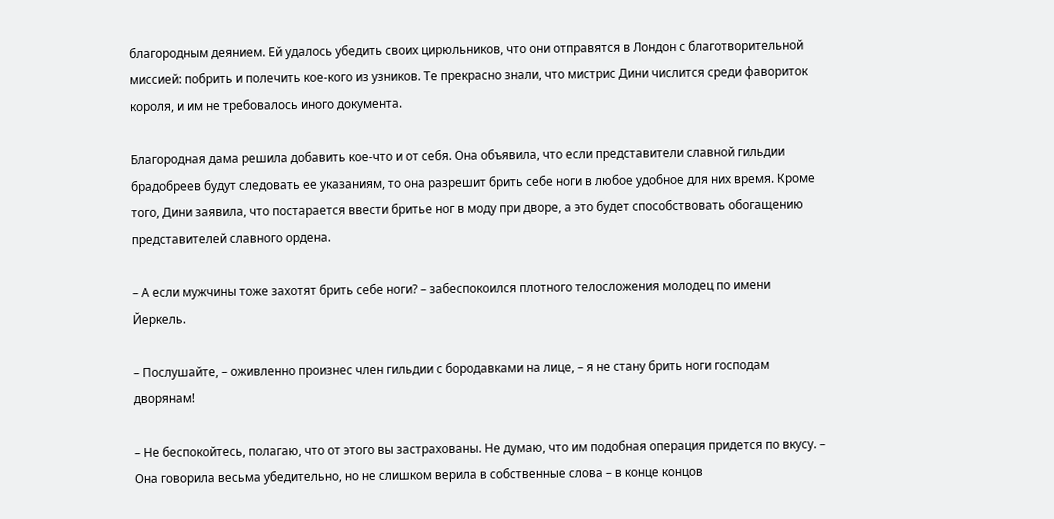благородным деянием. Ей удалось убедить своих цирюльников, что они отправятся в Лондон с благотворительной миссией: побрить и полечить кое-кого из узников. Те прекрасно знали, что мистрис Дини числится среди фавориток короля, и им не требовалось иного документа.

Благородная дама решила добавить кое-что и от себя. Она объявила, что если представители славной гильдии брадобреев будут следовать ее указаниям, то она разрешит брить себе ноги в любое удобное для них время. Кроме того, Дини заявила, что постарается ввести бритье ног в моду при дворе, а это будет способствовать обогащению представителей славного ордена.

– А если мужчины тоже захотят брить себе ноги? – забеспокоился плотного телосложения молодец по имени Йеркель.

– Послушайте, – оживленно произнес член гильдии с бородавками на лице, – я не стану брить ноги господам дворянам!

– Не беспокойтесь, полагаю, что от этого вы застрахованы. Не думаю, что им подобная операция придется по вкусу. – Она говорила весьма убедительно, но не слишком верила в собственные слова – в конце концов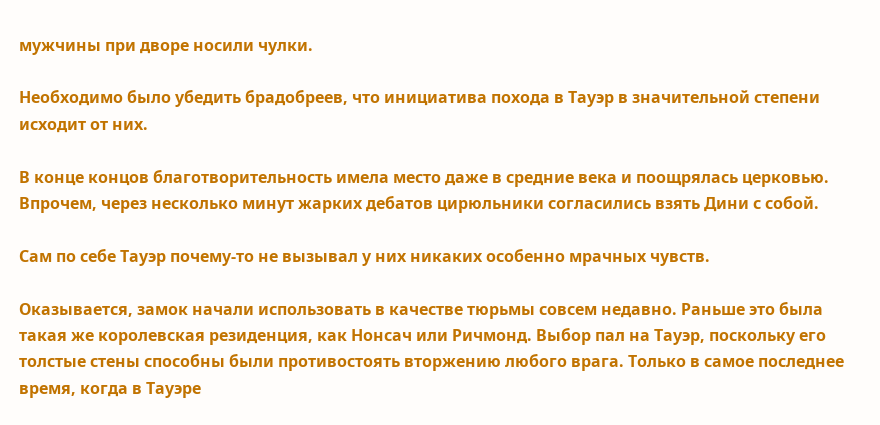мужчины при дворе носили чулки.

Необходимо было убедить брадобреев, что инициатива похода в Тауэр в значительной степени исходит от них.

В конце концов благотворительность имела место даже в средние века и поощрялась церковью. Впрочем, через несколько минут жарких дебатов цирюльники согласились взять Дини с собой.

Сам по себе Тауэр почему-то не вызывал у них никаких особенно мрачных чувств.

Оказывается, замок начали использовать в качестве тюрьмы совсем недавно. Раньше это была такая же королевская резиденция, как Нонсач или Ричмонд. Выбор пал на Тауэр, поскольку его толстые стены способны были противостоять вторжению любого врага. Только в самое последнее время, когда в Тауэре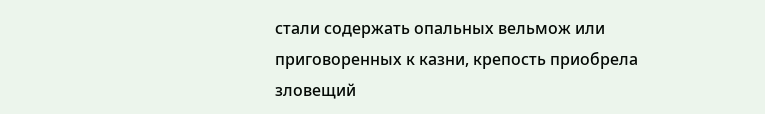стали содержать опальных вельмож или приговоренных к казни, крепость приобрела зловещий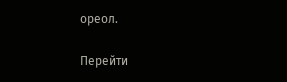ореол.

Перейти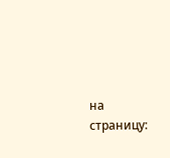на страницу: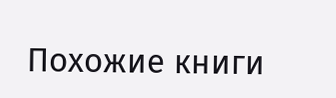Похожие книги